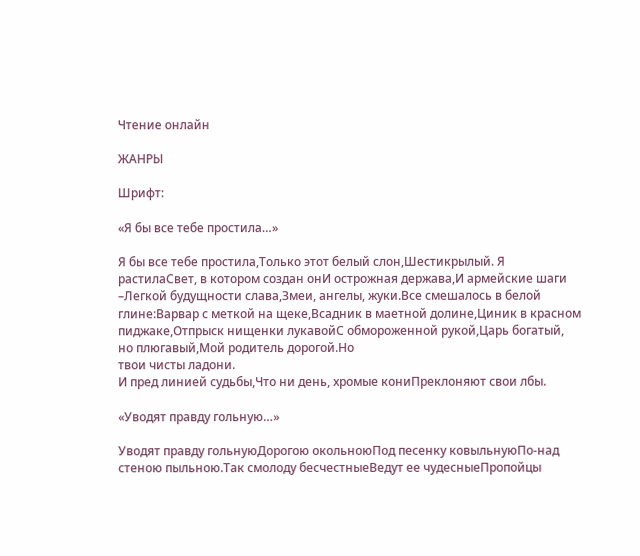Чтение онлайн

ЖАНРЫ

Шрифт:

«Я бы все тебе простила…»

Я бы все тебе простила,Только этот белый слон,Шестикрылый. Я растилаСвет, в котором создан онИ острожная держава,И армейские шаги –Легкой будущности слава,Змеи, ангелы, жуки.Все смешалось в белой глине:Варвар с меткой на щеке,Всадник в маетной долине,Циник в красном пиджаке,Отпрыск нищенки лукавойС обмороженной рукой,Царь богатый, но плюгавый,Мой родитель дорогой.Но
твои чисты ладони.
И пред линией судьбы,Что ни день, хромые кониПреклоняют свои лбы.

«Уводят правду гольную…»

Уводят правду гольнуюДорогою окольноюПод песенку ковыльнуюПо-над стеною пыльною.Так смолоду бесчестныеВедут ее чудесныеПропойцы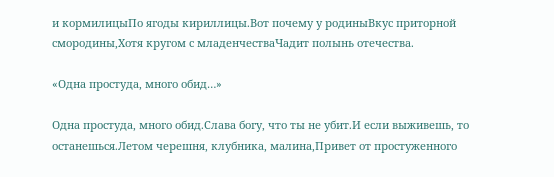и кормилицыПо ягоды кириллицы.Вот почему у родиныВкус приторной смородины,Хотя кругом с младенчестваЧадит полынь отечества.

«Одна простуда, много обид…»

Одна простуда, много обид.Слава богу, что ты не убит.И если выживешь, то останешься.Летом черешня, клубника, малина,Привет от простуженного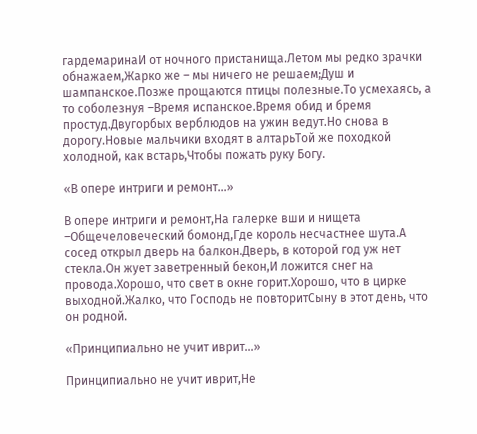гардемаринаИ от ночного пристанища.Летом мы редко зрачки обнажаем,Жарко же – мы ничего не решаем;Душ и шампанское.Позже прощаются птицы полезные.То усмехаясь, а то соболезнуя –Время испанское.Время обид и бремя простуд.Двугорбых верблюдов на ужин ведут.Но снова в дорогу.Новые мальчики входят в алтарьТой же походкой холодной, как встарь,Чтобы пожать руку Богу.

«В опере интриги и ремонт…»

В опере интриги и ремонт,На галерке вши и нищета –Общечеловеческий бомонд,Где король несчастнее шута.А сосед открыл дверь на балкон.Дверь, в которой год уж нет стекла.Он жует заветренный бекон,И ложится снег на провода.Хорошо, что свет в окне горит.Хорошо, что в цирке выходной.Жалко, что Господь не повторитСыну в этот день, что он родной.

«Принципиально не учит иврит…»

Принципиально не учит иврит,Не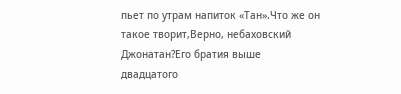пьет по утрам напиток «Тан».Что же он такое творит,Верно, небаховский Джонатан?Его братия выше двадцатого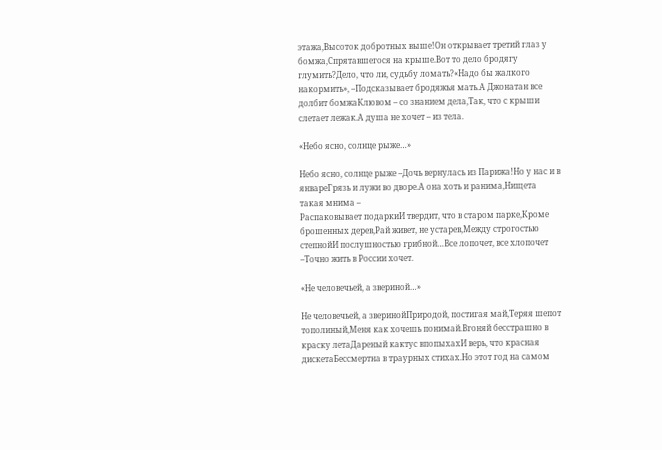этажа,Высоток добротных выше!Он открывает третий глаз у бомжа,Спрятавшегося на крыше.Вот то дело бродягу глумить?Дело, что ли, судьбу ломать?«Надо бы жалкого накормить», –Подсказывает бродяжья мать.А Джонатан все долбит бомжаКлювом – со знанием дела,Так, что с крыши слетает лежак.А душа не хочет – из тела.

«Небо ясно, солнце рыже…»

Небо ясно, солнце рыже –Дочь вернулась из Парижа!Но у нас и в январеГрязь и лужи во дворе.А она хоть и ранима,Нищета
такая мнима –
Распаковывает подаркиИ твердит, что в старом парке,Кроме брошенных дерев,Рай живет, не устарев,Между строгостью степнойИ послушностью грибной…Все лопочет, все хлопочет –Точно жить в России хочет.

«Не человечьей, а звериной…»

Не человечьей, а зверинойПриродой, постигая май,Теряя шепот тополиный,Меня как хочешь понимай.Вгоняй бесстрашно в краску летаДареный кактус впопыхахИ верь, что красная дискетаБессмертна в траурных стихах.Но этот год на самом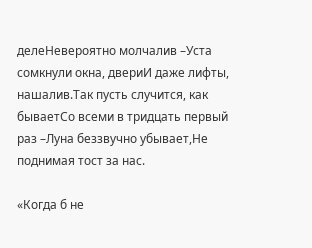делеНевероятно молчалив –Уста сомкнули окна, двериИ даже лифты, нашалив.Так пусть случится, как бываетСо всеми в тридцать первый раз –Луна беззвучно убывает,Не поднимая тост за нас.

«Когда б не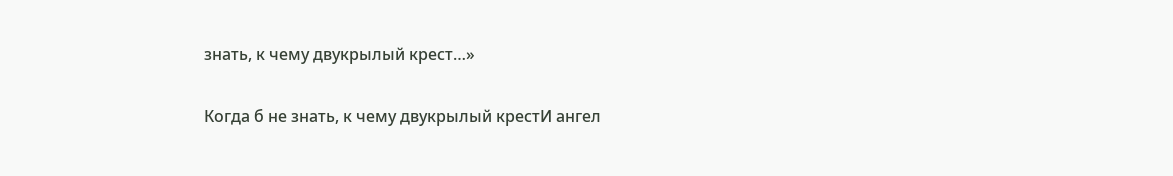знать, к чему двукрылый крест…»

Когда б не знать, к чему двукрылый крестИ ангел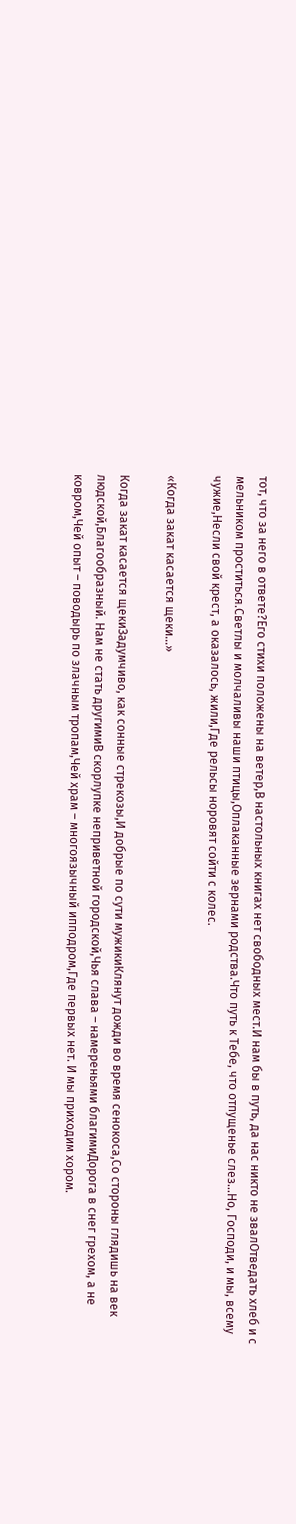тот, что за него в ответе?Его стихи положены на ветер,В настольных книгах нет свободных мест.И нам бы в путь, да нас никто не звалОтведать хлеб и с мельником проститься.Светлы и молчаливы наши птицы,Оплаканные зернами родства.Что путь к Тебе, что отпущенье слез…Но, Господи, и мы, всему чужие,Несли свой крест, а оказалось, жили,Где рельсы норовят сойти с колес.

«Когда закат касается щеки…»

Когда закат касается щекиЗадумчиво, как сонные стрекозы,И добрые по сути мужикиКлянут дожди во время сенокоса,Со стороны глядишь на век людской,Благообразный. Нам не стать другимиВ скорлупке неприветной городской,Чья слава – намереньями благимиДорога в снег грехом, а не ковром,Чей опыт – поводырь по злачным тропам,Чей храм – многоязычный ипподром,Где первых нет. И мы приходим хором.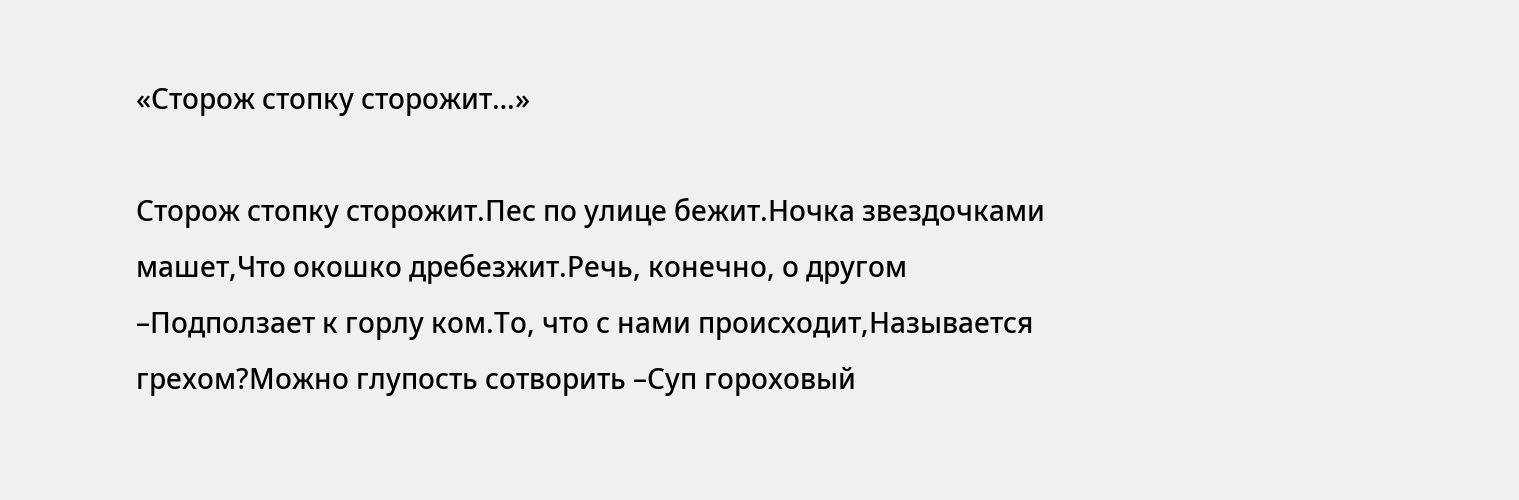«Сторож стопку сторожит…»

Сторож стопку сторожит.Пес по улице бежит.Ночка звездочками машет,Что окошко дребезжит.Речь, конечно, о другом –Подползает к горлу ком.То, что с нами происходит,Называется грехом?Можно глупость сотворить –Суп гороховый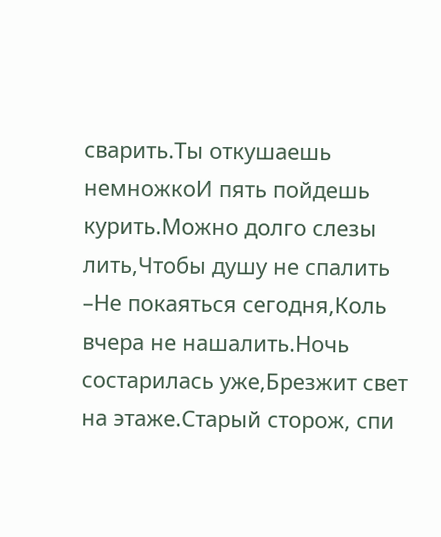сварить.Ты откушаешь немножкоИ пять пойдешь курить.Можно долго слезы лить,Чтобы душу не спалить –Не покаяться сегодня,Коль вчера не нашалить.Ночь состарилась уже,Брезжит свет на этаже.Старый сторож, спи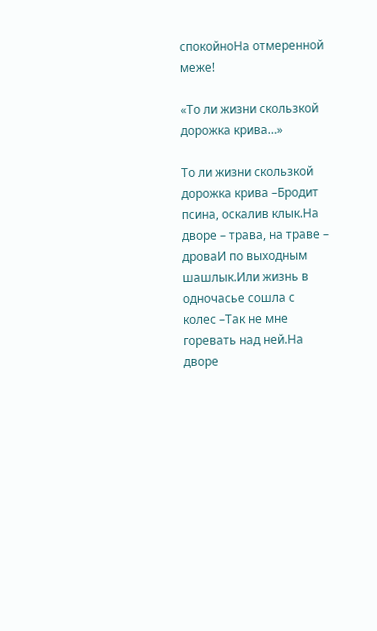спокойноНа отмеренной меже!

«То ли жизни скользкой дорожка крива…»

То ли жизни скользкой дорожка крива –Бродит псина, оскалив клык.На дворе – трава, на траве – дроваИ по выходным шашлык.Или жизнь в одночасье сошла с колес –Так не мне горевать над ней.На дворе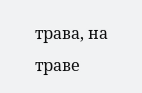трава, на траве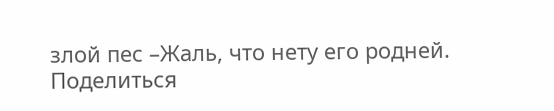злой пес –Жаль, что нету его родней.
Поделиться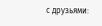с друзьями: